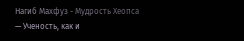Нагиб Махфуз - Мудрость Хеопса
— Ученость, как и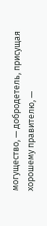могущество, — добродетель, присущая хорошему правителю, —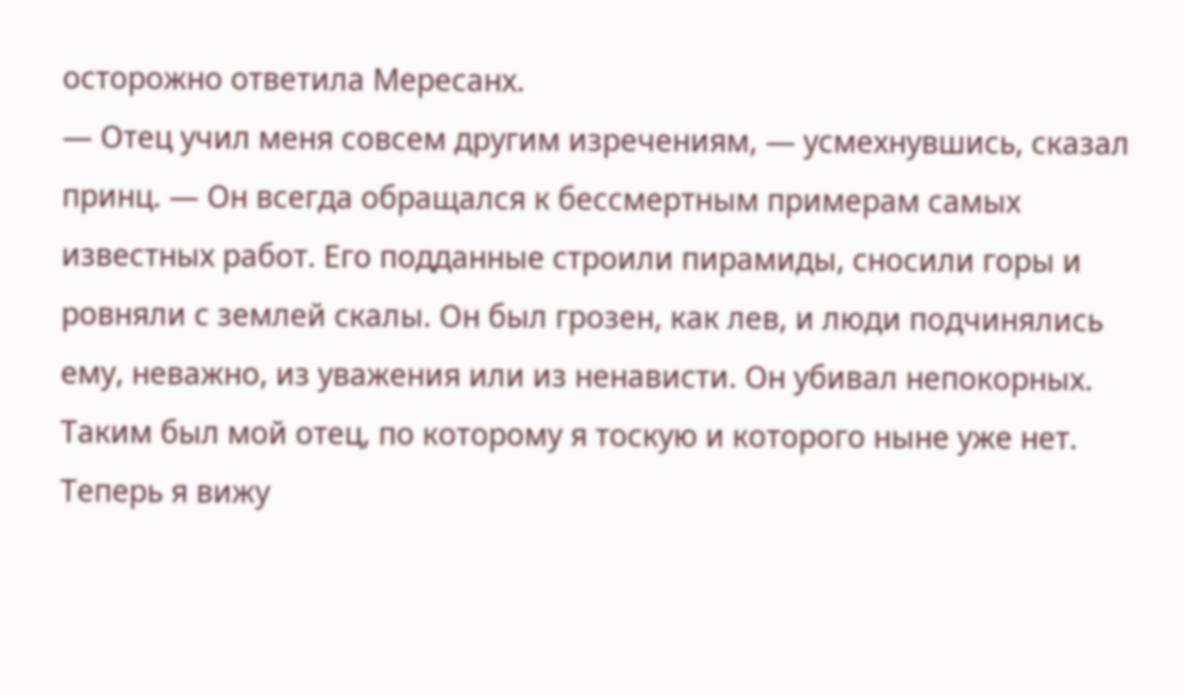осторожно ответила Мересанх.
— Отец учил меня совсем другим изречениям, — усмехнувшись, сказал принц. — Он всегда обращался к бессмертным примерам самых известных работ. Его подданные строили пирамиды, сносили горы и ровняли с землей скалы. Он был грозен, как лев, и люди подчинялись ему, неважно, из уважения или из ненависти. Он убивал непокорных. Таким был мой отец, по которому я тоскую и которого ныне уже нет. Теперь я вижу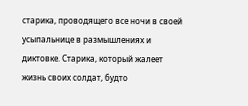старика, проводящего все ночи в своей усыпальнице в размышлениях и диктовке. Старика, который жалеет жизнь своих солдат, будто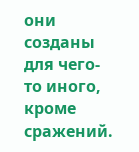они созданы для чего-то иного, кроме сражений.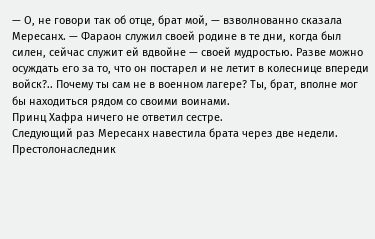— О, не говори так об отце, брат мой, — взволнованно сказала Мересанх. — Фараон служил своей родине в те дни, когда был силен, сейчас служит ей вдвойне — своей мудростью. Разве можно осуждать его за то, что он постарел и не летит в колеснице впереди войск?.. Почему ты сам не в военном лагере? Ты, брат, вполне мог бы находиться рядом со своими воинами.
Принц Хафра ничего не ответил сестре.
Следующий раз Мересанх навестила брата через две недели. Престолонаследник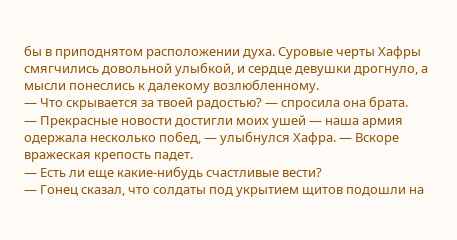бы в приподнятом расположении духа. Суровые черты Хафры смягчились довольной улыбкой, и сердце девушки дрогнуло, а мысли понеслись к далекому возлюбленному.
— Что скрывается за твоей радостью? — спросила она брата.
— Прекрасные новости достигли моих ушей — наша армия одержала несколько побед, — улыбнулся Хафра. — Вскоре вражеская крепость падет.
— Есть ли еще какие-нибудь счастливые вести?
— Гонец сказал, что солдаты под укрытием щитов подошли на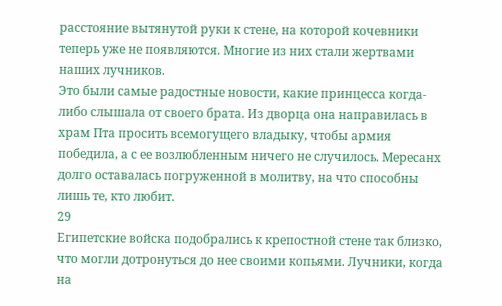расстояние вытянутой руки к стене, на которой кочевники теперь уже не появляются. Многие из них стали жертвами наших лучников.
Это были самые радостные новости, какие принцесса когда-либо слышала от своего брата. Из дворца она направилась в храм Пта просить всемогущего владыку, чтобы армия победила, а с ее возлюбленным ничего не случилось. Мересанх долго оставалась погруженной в молитву, на что способны лишь те, кто любит.
29
Египетские войска подобрались к крепостной стене так близко, что могли дотронуться до нее своими копьями. Лучники, когда на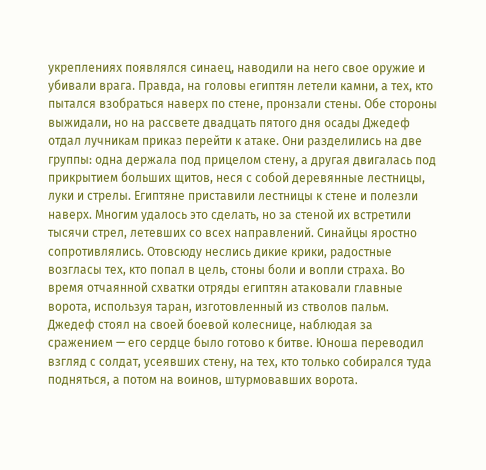укреплениях появлялся синаец, наводили на него свое оружие и убивали врага. Правда, на головы египтян летели камни, а тех, кто пытался взобраться наверх по стене, пронзали стены. Обе стороны выжидали, но на рассвете двадцать пятого дня осады Джедеф отдал лучникам приказ перейти к атаке. Они разделились на две группы: одна держала под прицелом стену, а другая двигалась под прикрытием больших щитов, неся с собой деревянные лестницы, луки и стрелы. Египтяне приставили лестницы к стене и полезли наверх. Многим удалось это сделать, но за стеной их встретили тысячи стрел, летевших со всех направлений. Синайцы яростно сопротивлялись. Отовсюду неслись дикие крики, радостные возгласы тех, кто попал в цель, стоны боли и вопли страха. Во время отчаянной схватки отряды египтян атаковали главные ворота, используя таран, изготовленный из стволов пальм.
Джедеф стоял на своей боевой колеснице, наблюдая за сражением — его сердце было готово к битве. Юноша переводил взгляд с солдат, усеявших стену, на тех, кто только собирался туда подняться, а потом на воинов, штурмовавших ворота.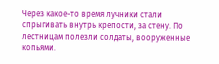Через какое-то время лучники стали спрыгивать внутрь крепости, за стену. По лестницам полезли солдаты, вооруженные копьями.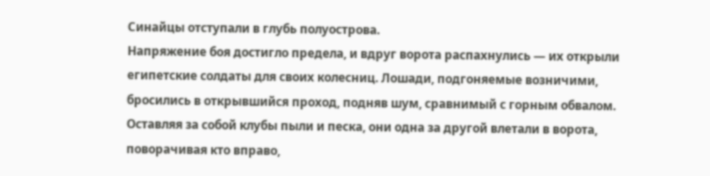Синайцы отступали в глубь полуострова.
Напряжение боя достигло предела, и вдруг ворота распахнулись — их открыли египетские солдаты для своих колесниц. Лошади, подгоняемые возничими, бросились в открывшийся проход, подняв шум, сравнимый с горным обвалом. Оставляя за собой клубы пыли и песка, они одна за другой влетали в ворота, поворачивая кто вправо,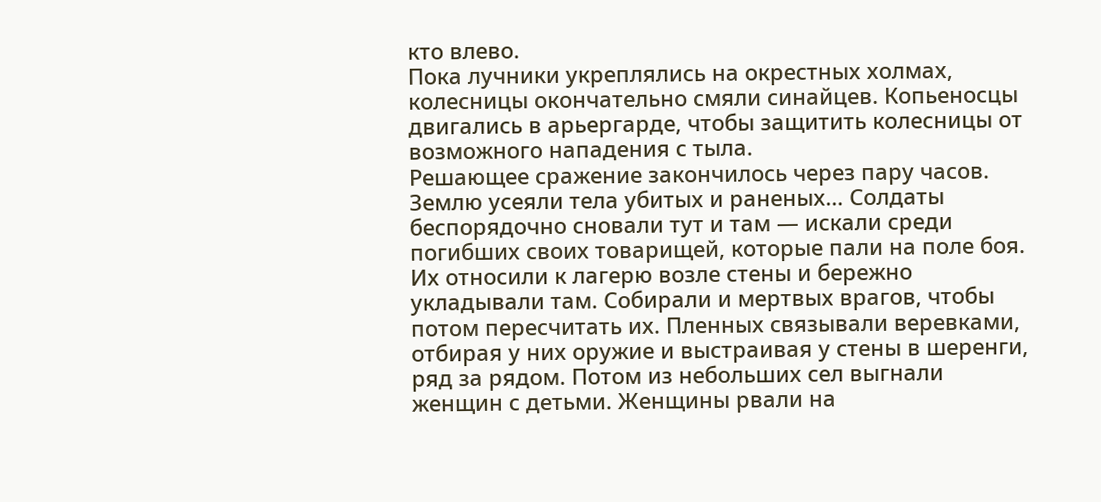кто влево.
Пока лучники укреплялись на окрестных холмах, колесницы окончательно смяли синайцев. Копьеносцы двигались в арьергарде, чтобы защитить колесницы от возможного нападения с тыла.
Решающее сражение закончилось через пару часов. Землю усеяли тела убитых и раненых… Солдаты беспорядочно сновали тут и там — искали среди погибших своих товарищей, которые пали на поле боя. Их относили к лагерю возле стены и бережно укладывали там. Собирали и мертвых врагов, чтобы потом пересчитать их. Пленных связывали веревками, отбирая у них оружие и выстраивая у стены в шеренги, ряд за рядом. Потом из небольших сел выгнали женщин с детьми. Женщины рвали на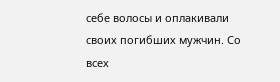себе волосы и оплакивали своих погибших мужчин. Со всех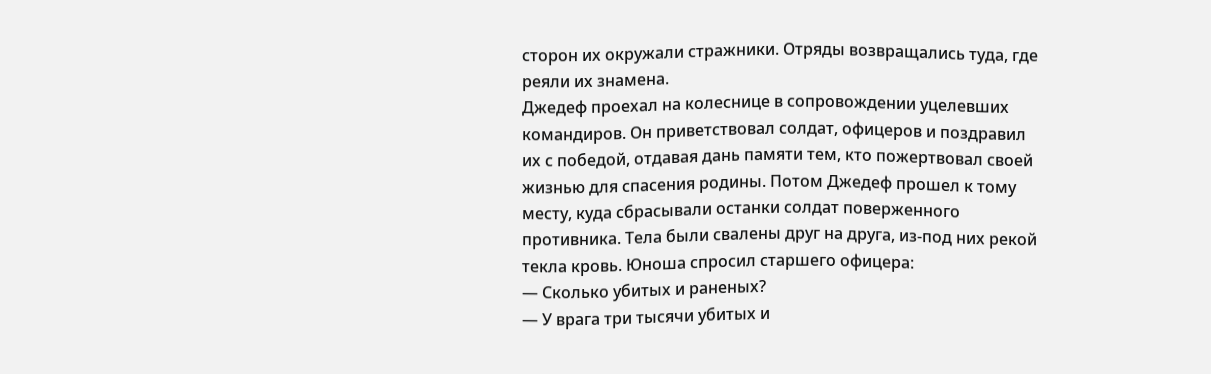сторон их окружали стражники. Отряды возвращались туда, где реяли их знамена.
Джедеф проехал на колеснице в сопровождении уцелевших командиров. Он приветствовал солдат, офицеров и поздравил их с победой, отдавая дань памяти тем, кто пожертвовал своей жизнью для спасения родины. Потом Джедеф прошел к тому месту, куда сбрасывали останки солдат поверженного противника. Тела были свалены друг на друга, из-под них рекой текла кровь. Юноша спросил старшего офицера:
— Сколько убитых и раненых?
— У врага три тысячи убитых и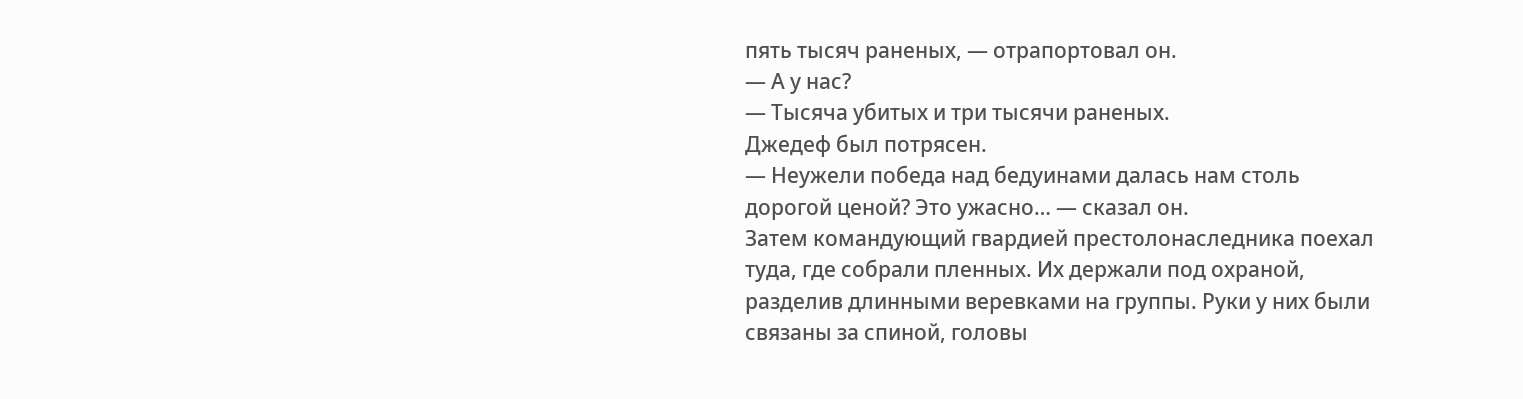пять тысяч раненых, — отрапортовал он.
— А у нас?
— Тысяча убитых и три тысячи раненых.
Джедеф был потрясен.
— Неужели победа над бедуинами далась нам столь дорогой ценой? Это ужасно… — сказал он.
Затем командующий гвардией престолонаследника поехал туда, где собрали пленных. Их держали под охраной, разделив длинными веревками на группы. Руки у них были связаны за спиной, головы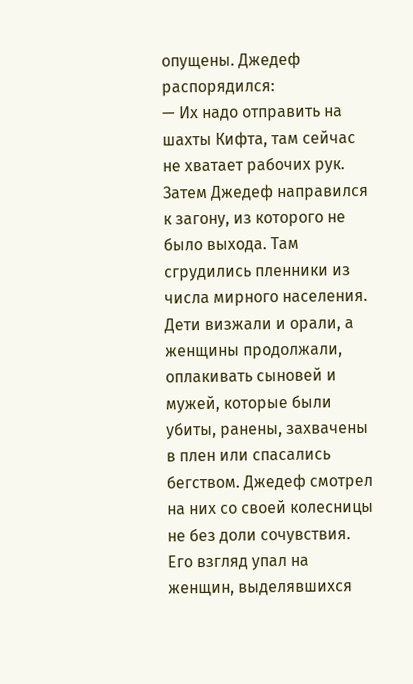опущены. Джедеф распорядился:
— Их надо отправить на шахты Кифта, там сейчас не хватает рабочих рук.
Затем Джедеф направился к загону, из которого не было выхода. Там сгрудились пленники из числа мирного населения. Дети визжали и орали, а женщины продолжали, оплакивать сыновей и мужей, которые были убиты, ранены, захвачены в плен или спасались бегством. Джедеф смотрел на них со своей колесницы не без доли сочувствия. Его взгляд упал на женщин, выделявшихся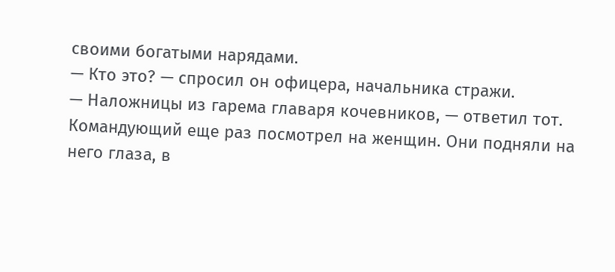своими богатыми нарядами.
— Кто это? — спросил он офицера, начальника стражи.
— Наложницы из гарема главаря кочевников, — ответил тот.
Командующий еще раз посмотрел на женщин. Они подняли на него глаза, в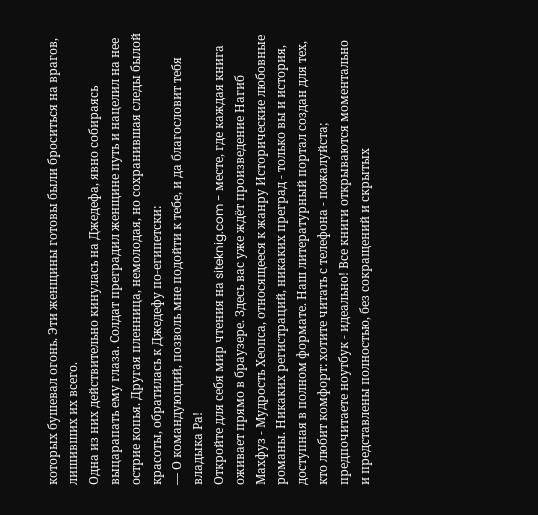которых бушевал огонь. Эти женщины готовы были броситься на врагов, лишивших их всего.
Одна из них действительно кинулась на Джедефа, явно собираясь выцарапать ему глаза. Солдат преградил женщине путь и нацелил на нее острие копья. Другая пленница, немолодая, но сохранившая следы былой красоты, обратилась к Джедефу по-египетски:
— О командующий, позволь мне подойти к тебе, и да благословит тебя владыка Ра!
Откройте для себя мир чтения на siteknig.com - месте, где каждая книга оживает прямо в браузере. Здесь вас уже ждёт произведение Нагиб Махфуз - Мудрость Хеопса, относящееся к жанру Исторические любовные романы. Никаких регистраций, никаких преград - только вы и история, доступная в полном формате. Наш литературный портал создан для тех, кто любит комфорт: хотите читать с телефона - пожалуйста; предпочитаете ноутбук - идеально! Все книги открываются моментально и представлены полностью, без сокращений и скрытых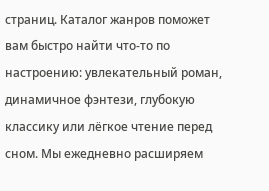страниц. Каталог жанров поможет вам быстро найти что-то по настроению: увлекательный роман, динамичное фэнтези, глубокую классику или лёгкое чтение перед сном. Мы ежедневно расширяем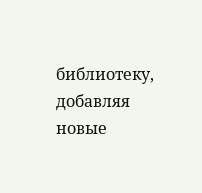библиотеку, добавляя новые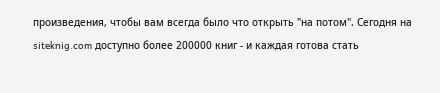произведения, чтобы вам всегда было что открыть "на потом". Сегодня на siteknig.com доступно более 200000 книг - и каждая готова стать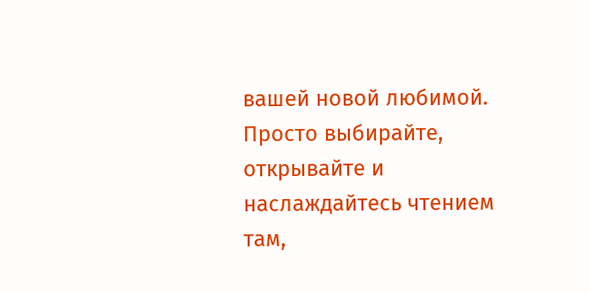вашей новой любимой. Просто выбирайте, открывайте и наслаждайтесь чтением там,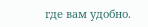где вам удобно.